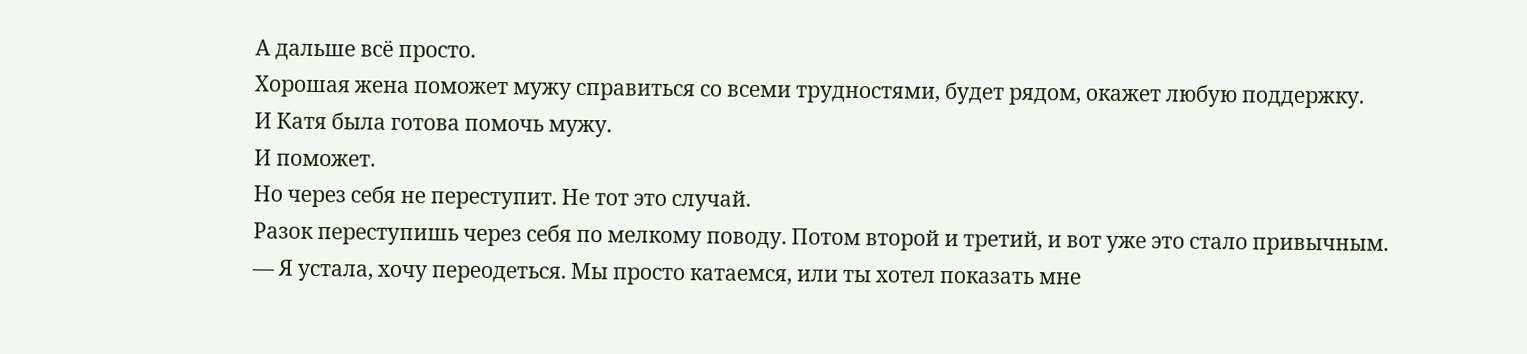А дальше всё просто.
Хорошая жена поможет мужу справиться со всеми трудностями, будет рядом, окажет любую поддержку.
И Катя была готова помочь мужу.
И поможет.
Но через себя не переступит. Не тот это случай.
Разок переступишь через себя по мелкому поводу. Потом второй и третий, и вот уже это стало привычным.
— Я устала, хочу переодеться. Мы просто катаемся, или ты хотел показать мне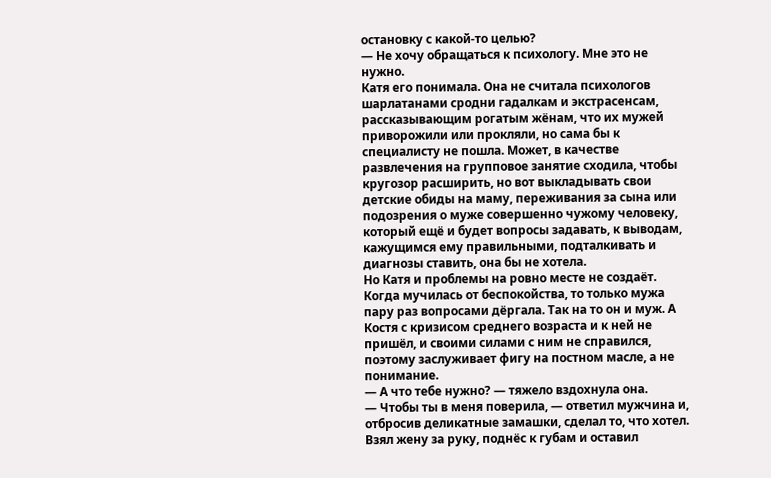остановку с какой-то целью?
— Не хочу обращаться к психологу. Мне это не нужно.
Катя его понимала. Она не считала психологов шарлатанами сродни гадалкам и экстрасенсам, рассказывающим рогатым жёнам, что их мужей приворожили или прокляли, но сама бы к специалисту не пошла. Может, в качестве развлечения на групповое занятие сходила, чтобы кругозор расширить, но вот выкладывать свои детские обиды на маму, переживания за сына или подозрения о муже совершенно чужому человеку, который ещё и будет вопросы задавать, к выводам, кажущимся ему правильными, подталкивать и диагнозы ставить, она бы не хотела.
Но Катя и проблемы на ровно месте не создаёт. Когда мучилась от беспокойства, то только мужа пару раз вопросами дёргала. Так на то он и муж. А Костя с кризисом среднего возраста и к ней не пришёл, и своими силами с ним не справился, поэтому заслуживает фигу на постном масле, а не понимание.
— А что тебе нужно? — тяжело вздохнула она.
— Чтобы ты в меня поверила, — ответил мужчина и, отбросив деликатные замашки, сделал то, что хотел. Взял жену за руку, поднёс к губам и оставил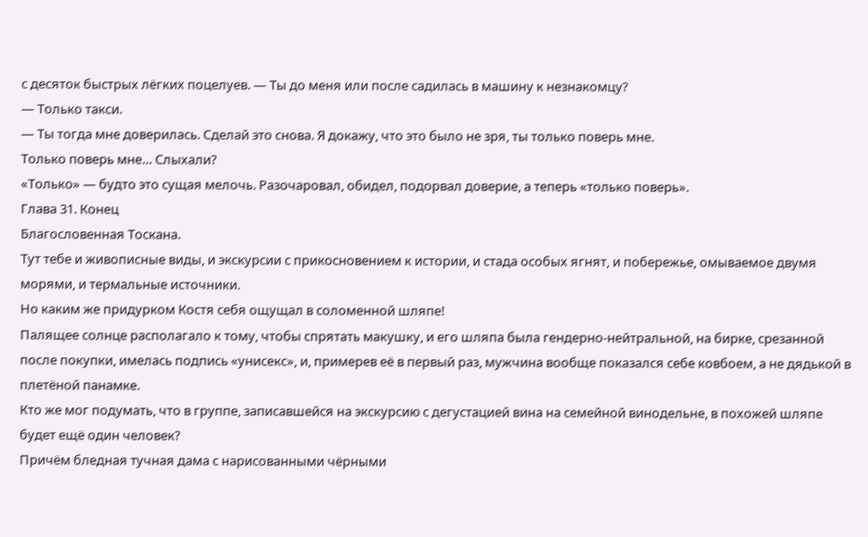с десяток быстрых лёгких поцелуев. — Ты до меня или после садилась в машину к незнакомцу?
— Только такси.
— Ты тогда мне доверилась. Сделай это снова. Я докажу, что это было не зря, ты только поверь мне.
Только поверь мне… Слыхали?
«Только» — будто это сущая мелочь. Разочаровал, обидел, подорвал доверие, а теперь «только поверь».
Глава 31. Конец
Благословенная Тоскана.
Тут тебе и живописные виды, и экскурсии с прикосновением к истории, и стада особых ягнят, и побережье, омываемое двумя морями, и термальные источники.
Но каким же придурком Костя себя ощущал в соломенной шляпе!
Палящее солнце располагало к тому, чтобы спрятать макушку, и его шляпа была гендерно-нейтральной, на бирке, срезанной после покупки, имелась подпись «унисекс», и, примерев её в первый раз, мужчина вообще показался себе ковбоем, а не дядькой в плетёной панамке.
Кто же мог подумать, что в группе, записавшейся на экскурсию с дегустацией вина на семейной винодельне, в похожей шляпе будет ещё один человек?
Причём бледная тучная дама с нарисованными чёрными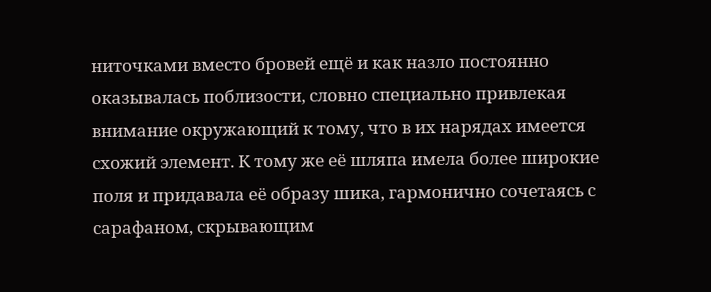ниточками вместо бровей ещё и как назло постоянно оказывалась поблизости, словно специально привлекая внимание окружающий к тому, что в их нарядах имеется схожий элемент. К тому же её шляпа имела более широкие поля и придавала её образу шика, гармонично сочетаясь с сарафаном, скрывающим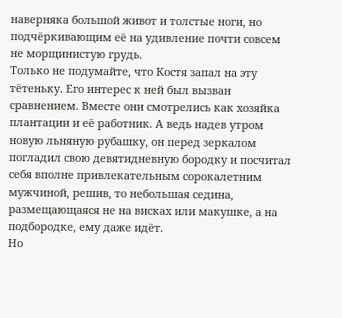наверняка большой живот и толстые ноги, но подчёркивающим её на удивление почти совсем не морщинистую грудь.
Только не подумайте, что Костя запал на эту тётеньку. Его интерес к ней был вызван сравнением. Вместе они смотрелись как хозяйка плантации и её работник. А ведь надев утром новую льняную рубашку, он перед зеркалом погладил свою девятидневную бородку и посчитал себя вполне привлекательным сорокалетним мужчиной, решив, то небольшая седина, размещающаяся не на висках или макушке, а на подбородке, ему даже идёт.
Но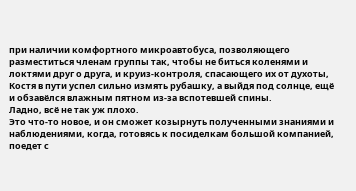при наличии комфортного микроавтобуса, позволяющего разместиться членам группы так, чтобы не биться коленями и локтями друг о друга, и круиз-контроля, спасающего их от духоты, Костя в пути успел сильно измять рубашку, а выйдя под солнце, ещё и обзавёлся влажным пятном из-за вспотевшей спины.
Ладно, всё не так уж плохо.
Это что-то новое, и он сможет козырнуть полученными знаниями и наблюдениями, когда, готовясь к посиделкам большой компанией, поедет с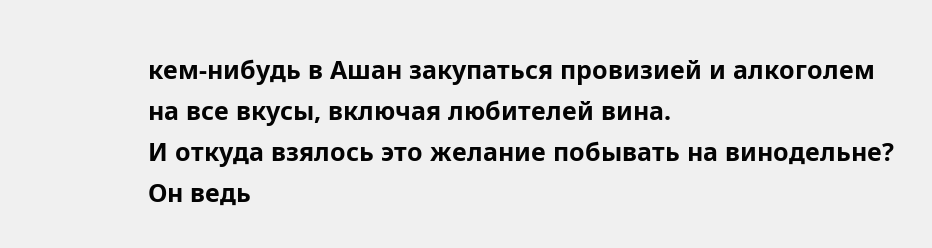кем-нибудь в Ашан закупаться провизией и алкоголем на все вкусы, включая любителей вина.
И откуда взялось это желание побывать на винодельне?
Он ведь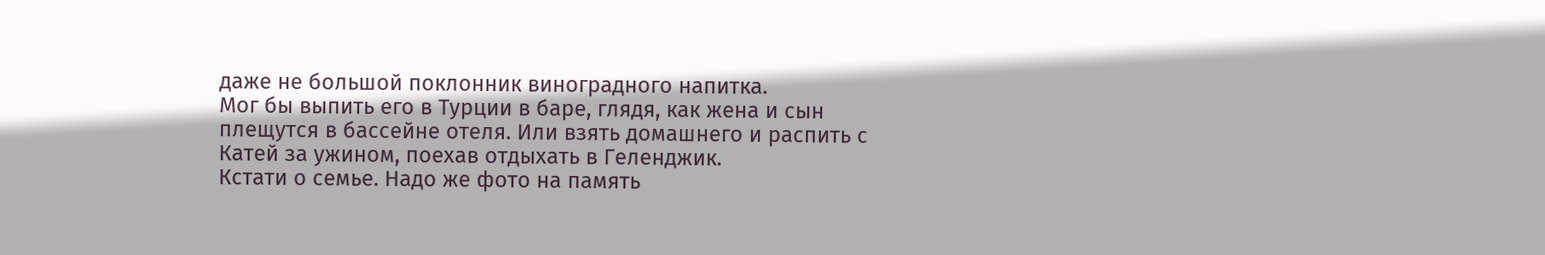даже не большой поклонник виноградного напитка.
Мог бы выпить его в Турции в баре, глядя, как жена и сын плещутся в бассейне отеля. Или взять домашнего и распить с Катей за ужином, поехав отдыхать в Геленджик.
Кстати о семье. Надо же фото на память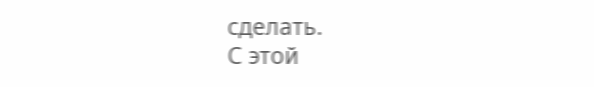сделать.
С этой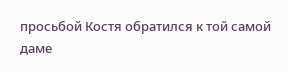просьбой Костя обратился к той самой даме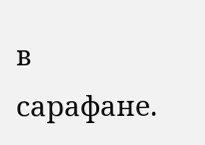в сарафане.